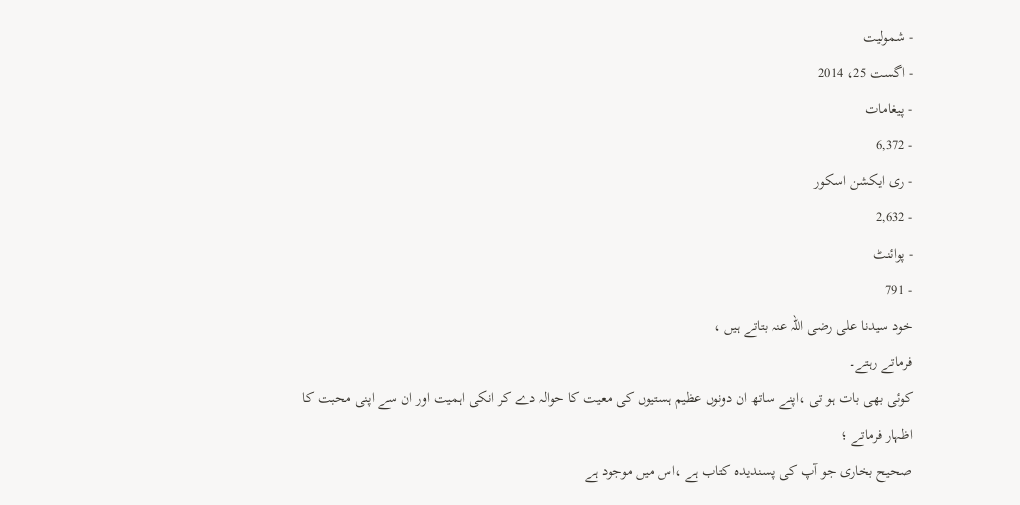- شمولیت
- اگست 25، 2014
- پیغامات
- 6,372
- ری ایکشن اسکور
- 2,632
- پوائنٹ
- 791
خود سیدنا علی رضی اللہ عنہ بتاتے ہیں ،
فرماتے رہتے۔
کوئی بھی بات ہو تی ،اپنے ساتھ ان دونوں عظیم ہستیوں کی معیت کا حوالہ دے کر انکی اہمیت اور ان سے اپنی محبت کا
اظہار فرماتے ؛
صحیح بخاری جو آپ کی پسندیدہ کتاب ہے ،اس میں موجود ہے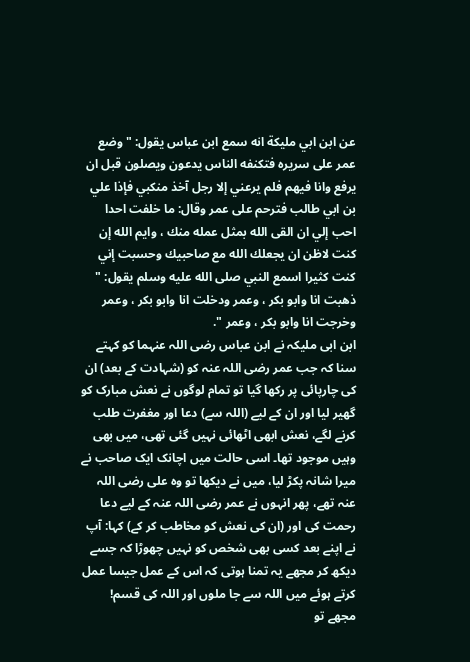عن ابن ابي مليكة انه سمع ابن عباس يقول: " وضع عمر على سريره فتكنفه الناس يدعون ويصلون قبل ان يرفع وانا فيهم فلم يرعني إلا رجل آخذ منكبي فإذا علي بن ابي طالب فترحم على عمر وقال: ما خلفت احدا احب إلي ان القى الله بمثل عمله منك ، وايم الله إن كنت لاظن ان يجعلك الله مع صاحبيك وحسبت إني كنت كثيرا اسمع النبي صلى الله عليه وسلم يقول: " ذهبت انا وابو بكر ، وعمر ودخلت انا وابو بكر ، وعمر وخرجت انا وابو بكر ، وعمر ".
ابن ابی ملیکہ نے ابن عباس رضی اللہ عنہما کو کہتے سنا کہ جب عمر رضی اللہ عنہ کو (شہادت کے بعد) ان کی چارپائی پر رکھا گیا تو تمام لوگوں نے نعش مبارک کو گھیر لیا اور ان کے لیے (اللہ سے) دعا اور مغفرت طلب کرنے لگے، نعش ابھی اٹھائی نہیں گئی تھی، میں بھی وہیں موجود تھا۔ اسی حالت میں اچانک ایک صاحب نے میرا شانہ پکڑ لیا، میں نے دیکھا تو وہ علی رضی اللہ عنہ تھے، پھر انہوں نے عمر رضی اللہ عنہ کے لیے دعا رحمت کی اور (ان کی نعش کو مخاطب کر کے) کہا: آپ نے اپنے بعد کسی بھی شخص کو نہیں چھوڑا کہ جسے دیکھ کر مجھے یہ تمنا ہوتی کہ اس کے عمل جیسا عمل کرتے ہوئے میں اللہ سے جا ملوں اور اللہ کی قسم! مجھے تو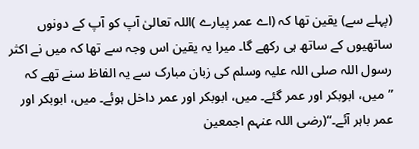(پہلے سے) یقین تھا کہ (اے عمر پیارے )اللہ تعالیٰ آپ کو آپ کے دونوں ساتھیوں کے ساتھ ہی رکھے گا۔ میرا یہ یقین اس وجہ سے تھا کہ میں نے اکثر رسول اللہ صلی اللہ علیہ وسلم کی زبان مبارک سے یہ الفاظ سنے تھے کہ ”میں، ابوبکر اور عمر گئے۔ میں، ابوبکر اور عمر داخل ہوئے۔ میں، ابوبکر اور عمر باہر آئے۔“(رضی اللہ عنہم اجمعین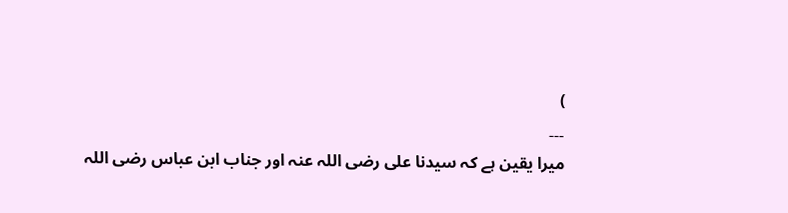)
۔۔۔
میرا یقین ہے کہ سیدنا علی رضی اللہ عنہ اور جناب ابن عباس رضی اللہ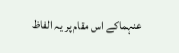عنہماکے اس مقام پر یہ الفاظ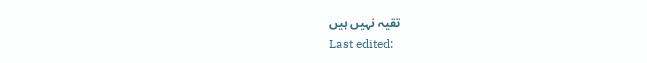تقیہ نہیں ہیں
Last edited: